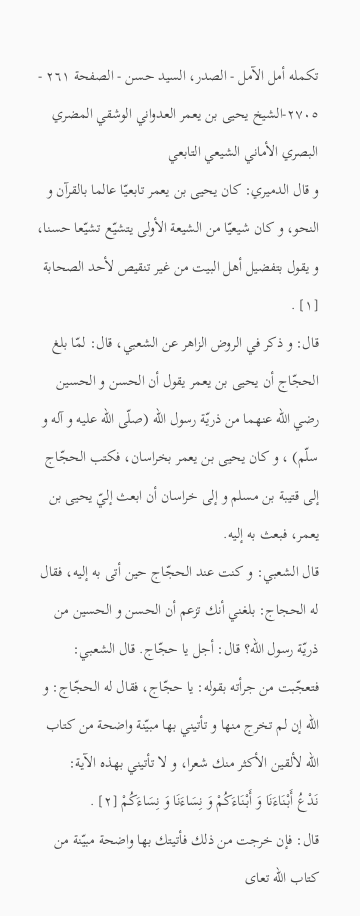تكمله أمل الآمل - الصدر، السيد حسن - الصفحة ٢٦١ - ٢٧٠٥-الشيخ يحيى بن يعمر العدواني الوشقي المضري البصري الأماني الشيعي التابعي
و قال الدميري: كان يحيى بن يعمر تابعيّا عالما بالقرآن و النحو، و كان شيعيّا من الشيعة الأولى يتشيّع تشيّعا حسنا، و يقول بتفضيل أهل البيت من غير تنقيص لأحد الصحابة [١] .
قال: و ذكر في الروض الزاهر عن الشعبي، قال: لمّا بلغ الحجّاج أن يحيى بن يعمر يقول أن الحسن و الحسين رضي اللّه عنهما من ذريّة رسول اللّه (صلّى اللّه عليه و آله و سلّم) ، و كان يحيى بن يعمر بخراسان، فكتب الحجّاج إلى قتيبة بن مسلم و إلى خراسان أن ابعث إليّ يحيى بن يعمر، فبعث به إليه.
قال الشعبي: و كنت عند الحجّاج حين أتى به إليه، فقال له الحجاج: بلغني أنك تزعم أن الحسن و الحسين من ذريّة رسول اللّه؟ قال: أجل يا حجّاج. قال الشعبي: فتعجّبت من جرأته بقوله: يا حجّاج، فقال له الحجّاج: و اللّه إن لم تخرج منها و تأتيني بها مبيّنة واضحة من كتاب اللّه لألقين الأكثر منك شعرا، و لا تأتيني بهذه الآية:
نَدْعُ أَبْنَاءَنَا وَ أَبْنَاءَكُمْ وَ نِسَاءَنَا وَ نِسَاءَكُمْ [٢] .
قال: فإن خرجت من ذلك فأتيتك بها واضحة مبيّنة من كتاب اللّه تعاى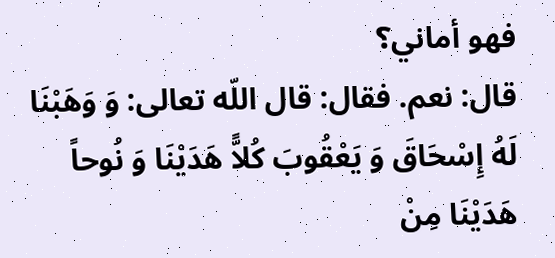فهو أماني؟
قال: نعم. فقال: قال اللّه تعالى: وَ وَهَبْنَا لَهُ إِسْحَاقَ وَ يَعْقُوبَ كُلاًّ هَدَيْنَا وَ نُوحاً هَدَيْنَا مِنْ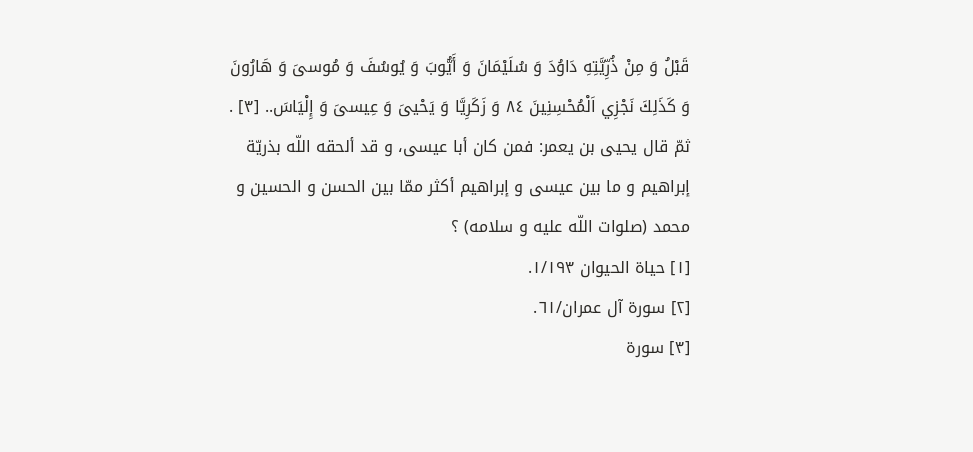قَبْلُ وَ مِنْ ذُرِّيَّتِهِ دَاوُدَ وَ سُلَيْمَانَ وَ أَيُّوبَ وَ يُوسُفَ وَ مُوسىَ وَ هَارُونَ وَ كَذَلِكَ نَجْزِي اَلْمُحْسِنِينَ ٨٤ وَ زَكَرِيَّا وَ يَحْيىَ وَ عِيسىَ وَ إِلْيَاسَ.. [٣] .
ثمّ قال يحيى بن يعمر: فمن كان أبا عيسى، و قد ألحقه اللّه بذريّة إبراهيم و ما بين عيسى و إبراهيم أكثر ممّا بين الحسن و الحسين و محمد (صلوات اللّه عليه و سلامه) ؟
[١] حياة الحيوان ١/١٩٣.
[٢] سورة آل عمران/٦١.
[٣] سورة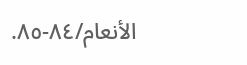الأنعام/٨٤-٨٥.